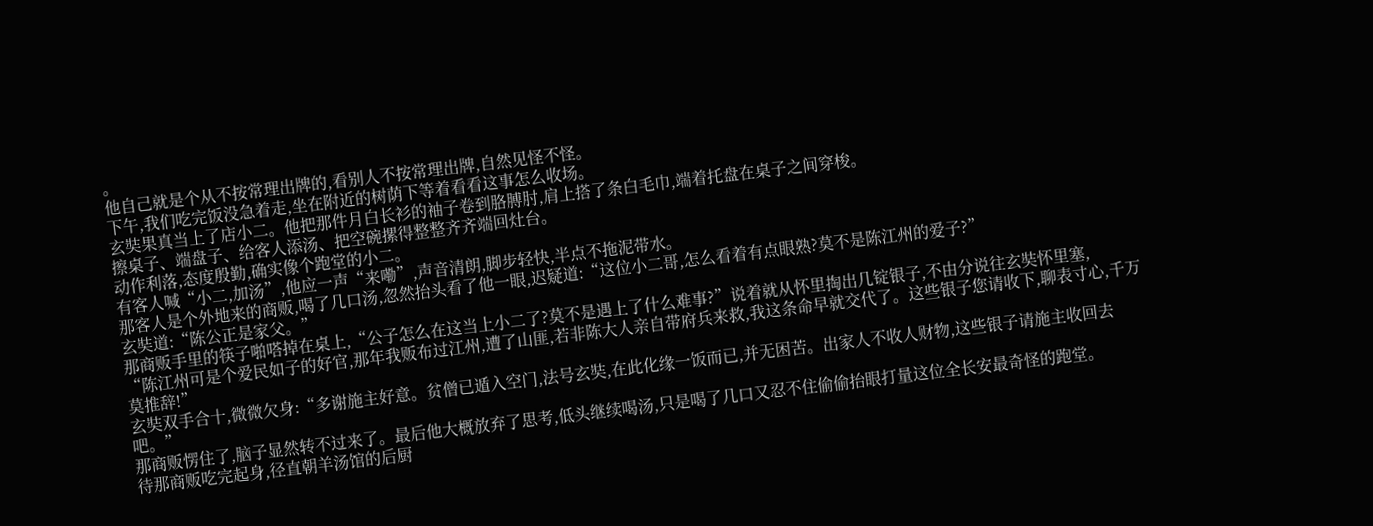。
他自己就是个从不按常理出牌的,看别人不按常理出牌,自然见怪不怪。
下午,我们吃完饭没急着走,坐在附近的树荫下等着看看这事怎么收场。
玄奘果真当上了店小二。他把那件月白长衫的袖子卷到胳膊肘,肩上搭了条白毛巾,端着托盘在桌子之间穿梭。
擦桌子、端盘子、给客人添汤、把空碗摞得整整齐齐端回灶台。
动作利落,态度殷勤,确实像个跑堂的小二。
有客人喊“小二,加汤”,他应一声“来嘞”,声音清朗,脚步轻快,半点不拖泥带水。
那客人是个外地来的商贩,喝了几口汤,忽然抬头看了他一眼,迟疑道:“这位小二哥,怎么看着有点眼熟?莫不是陈江州的爱子?”
玄奘道:“陈公正是家父。”
那商贩手里的筷子啪嗒掉在桌上,“公子怎么在这当上小二了?莫不是遇上了什么难事?”说着就从怀里掏出几锭银子,不由分说往玄奘怀里塞,
“陈江州可是个爱民如子的好官,那年我贩布过江州,遭了山匪,若非陈大人亲自带府兵来救,我这条命早就交代了。这些银子您请收下,聊表寸心,千万莫推辞!”
玄奘双手合十,微微欠身:“多谢施主好意。贫僧已遁入空门,法号玄奘,在此化缘一饭而已,并无困苦。出家人不收人财物,这些银子请施主收回去吧。”
那商贩愣住了,脑子显然转不过来了。最后他大概放弃了思考,低头继续喝汤,只是喝了几口又忍不住偷偷抬眼打量这位全长安最奇怪的跑堂。
待那商贩吃完起身,径直朝羊汤馆的后厨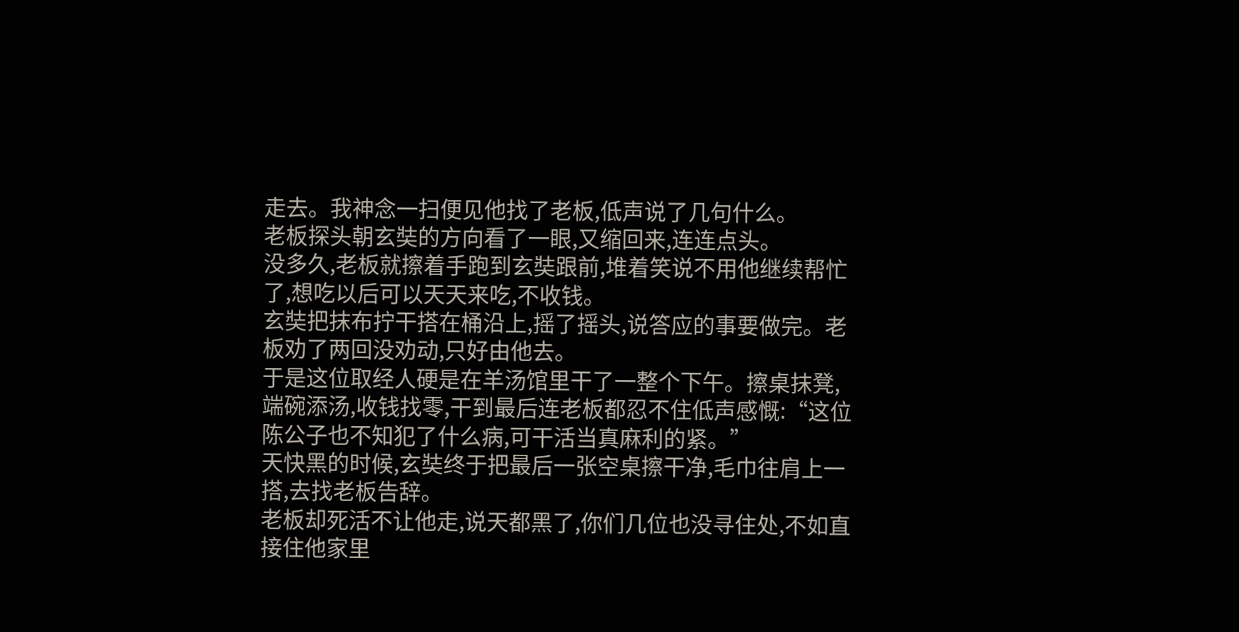走去。我神念一扫便见他找了老板,低声说了几句什么。
老板探头朝玄奘的方向看了一眼,又缩回来,连连点头。
没多久,老板就擦着手跑到玄奘跟前,堆着笑说不用他继续帮忙了,想吃以后可以天天来吃,不收钱。
玄奘把抹布拧干搭在桶沿上,摇了摇头,说答应的事要做完。老板劝了两回没劝动,只好由他去。
于是这位取经人硬是在羊汤馆里干了一整个下午。擦桌抹凳,端碗添汤,收钱找零,干到最后连老板都忍不住低声感慨:“这位陈公子也不知犯了什么病,可干活当真麻利的紧。”
天快黑的时候,玄奘终于把最后一张空桌擦干净,毛巾往肩上一搭,去找老板告辞。
老板却死活不让他走,说天都黑了,你们几位也没寻住处,不如直接住他家里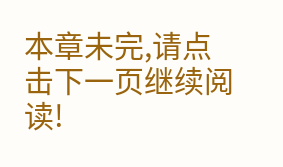本章未完,请点击下一页继续阅读!